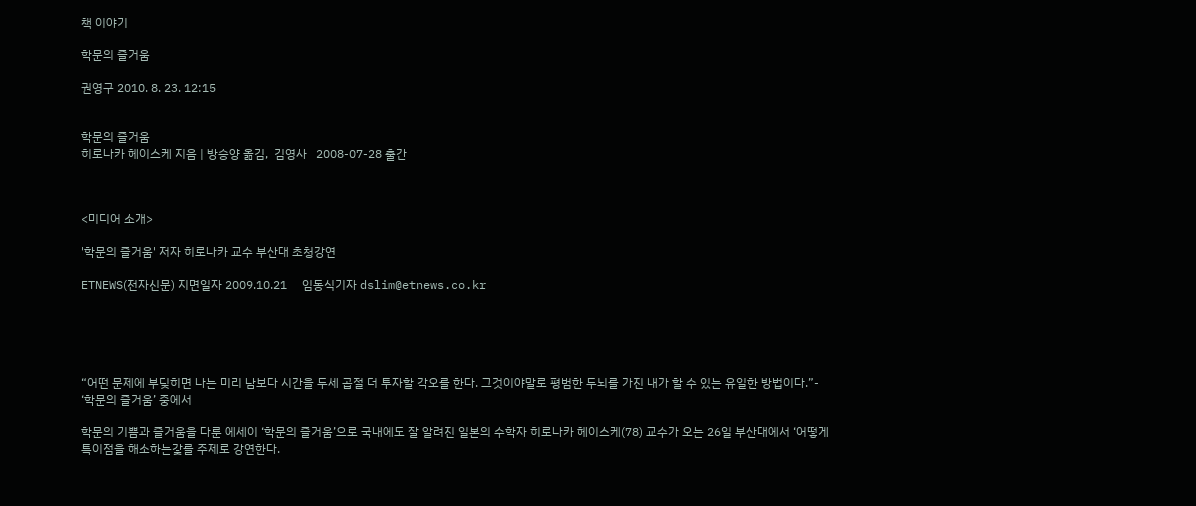책 이야기

학문의 즐거움

권영구 2010. 8. 23. 12:15


학문의 즐거움
히로나카 헤이스케 지음 | 방승양 옮김,  김영사   2008-07-28 출간



<미디어 소개>

'학문의 즐거움' 저자 히로나카 교수 부산대 초청강연

ETNEWS(전자신문) 지면일자 2009.10.21     임동식기자 dslim@etnews.co.kr





“어떤 문제에 부딪히면 나는 미리 남보다 시간을 두세 곱절 더 투자할 각오를 한다. 그것이야말로 평범한 두뇌를 가진 내가 할 수 있는 유일한 방법이다.”- ‘학문의 즐거움’ 중에서

학문의 기쁨과 즐거움을 다룬 에세이 ‘학문의 즐거움’으로 국내에도 잘 알려진 일본의 수학자 히로나카 헤이스케(78) 교수가 오는 26일 부산대에서 ‘어떻게 특이점을 해소하는갗를 주제로 강연한다.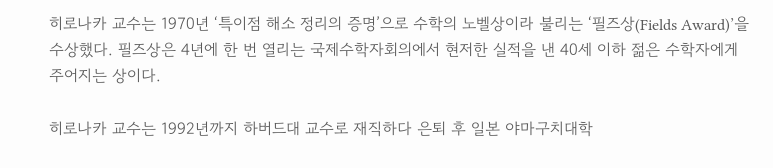히로나카 교수는 1970년 ‘특이점 해소 정리의 증명’으로 수학의 노벨상이라 불리는 ‘필즈상(Fields Award)’을 수상했다. 필즈상은 4년에 한 번 열리는 국제수학자회의에서 현저한 실적을 낸 40세 이하 젊은 수학자에게 주어지는 상이다.

히로나카 교수는 1992년까지 하버드대 교수로 재직하다 은퇴 후 일본 야마구치대학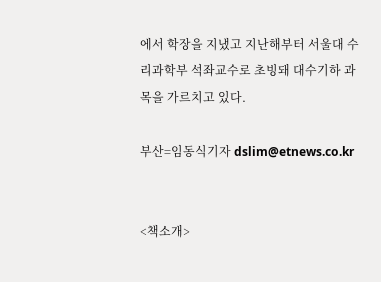에서 학장을 지냈고 지난해부터 서울대 수리과학부 석좌교수로 초빙돼 대수기하 과목을 가르치고 있다.

부산=임동식기자 dslim@etnews.co.kr


<책소개>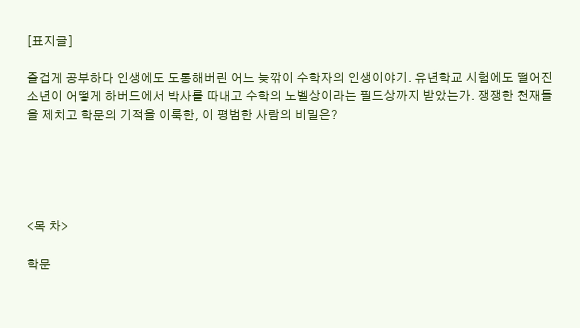[표지글]

즐겁게 공부하다 인생에도 도통해버린 어느 늦깎이 수학자의 인생이야기. 유년학교 시험에도 떨어진 소년이 어떻게 하버드에서 박사를 따내고 수학의 노벨상이라는 필드상까지 받았는가. 쟁쟁한 천재들을 제치고 학문의 기적을 이룩한, 이 평범한 사람의 비밀은?





<목 차>

학문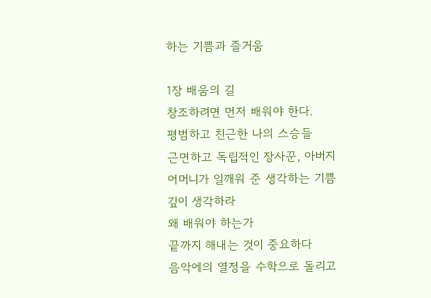하는 기쁨과 즐거움

1장 배움의 길
창조하려면 먼저 배워야 한다.
평범하고 친근한 나의 스승들
근면하고 독립적인 장사꾼, 아버지
어머니가 일깨워 준 생각하는 기쁨
깊이 생각하라
왜 배워야 하는가
끝까지 해내는 것이 중요하다
음악에의 열정을 수학으로 돌리고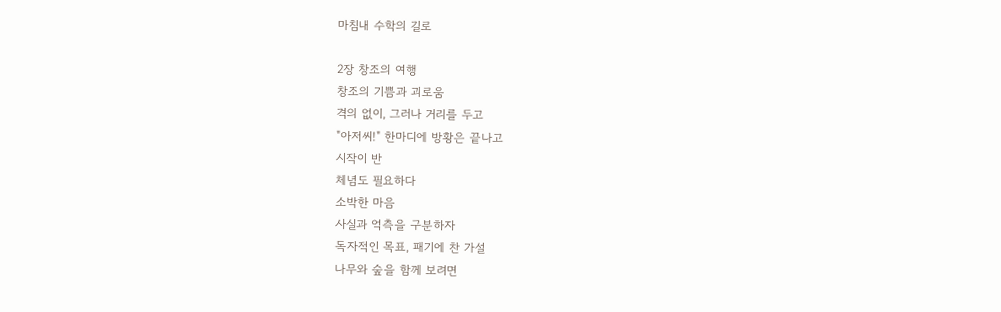마침내 수학의 길로

2장 창조의 여행
창조의 기쁨과 괴로움
격의 없이, 그러나 거리를 두고
"아저씨!" 한마디에 방황은 끝나고
시작이 반
체념도 필요하다
소박한 마음
사실과 억측을 구분하자
독자적인 목표, 패기에 찬 가설
나무와 숲을 함께 보려면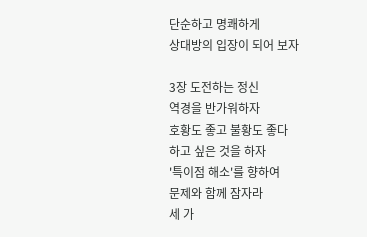단순하고 명쾌하게
상대방의 입장이 되어 보자

3장 도전하는 정신
역경을 반가워하자
호황도 좋고 불황도 좋다
하고 싶은 것을 하자
'특이점 해소'를 향하여
문제와 함께 잠자라
세 가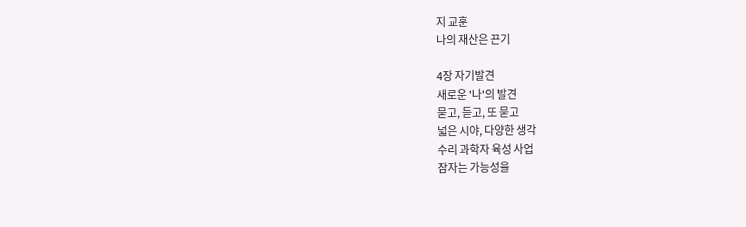지 교훈
나의 재산은 끈기

4장 자기발견
새로운 '나'의 발견
묻고, 듣고, 또 묻고
넓은 시야, 다양한 생각
수리 과학자 육성 사업
잠자는 가능성을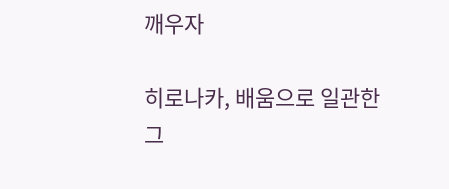깨우자

히로나카, 배움으로 일관한 그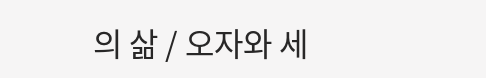의 삶 / 오자와 세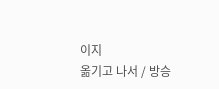이지
옮기고 나서 / 방승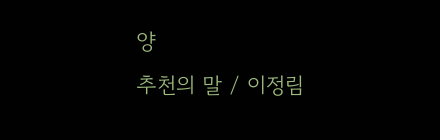양
추천의 말 / 이정림